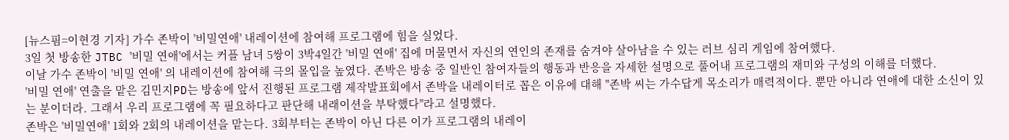[뉴스핌=이현경 기자] 가수 존박이 '비밀연애' 내레이션에 참여해 프로그램에 힘을 실었다.
3일 첫 방송한 JTBC '비밀 연애'에서는 커플 남녀 5쌍이 3박4일간 '비밀 연애' 집에 머물면서 자신의 연인의 존재를 숨겨야 살아남을 수 있는 러브 심리 게임에 참여했다.
이날 가수 존박이 '비밀 연애' 의 내레이션에 참여해 극의 몰입을 높였다. 존박은 방송 중 일반인 참여자들의 행동과 반응을 자세한 설명으로 풀어내 프로그램의 재미와 구성의 이해를 더했다.
'비밀 연애' 연출을 맡은 김민지PD는 방송에 앞서 진행된 프로그램 제작발표회에서 존박을 내레이터로 꼽은 이유에 대해 "존박 씨는 가수답게 목소리가 매력적이다. 뿐만 아니라 연애에 대한 소신이 있는 분이더라. 그래서 우리 프로그램에 꼭 필요하다고 판단해 내래이션을 부탁했다"라고 설명했다.
존박은 '비밀연애' 1회와 2회의 내레이션을 맡는다. 3회부터는 존박이 아닌 다른 이가 프로그램의 내레이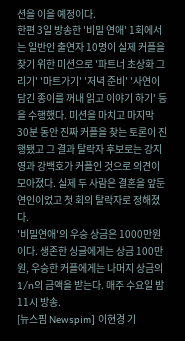션을 이을 예정이다.
한편 3일 방송한 '비밀 연애' 1회에서는 일반인 출연자 10명이 실제 커플을 찾기 위한 미션으로 '파트너 초상화 그리기' '마트가기' '저녁 준비' '사연이 담긴 종이를 꺼내 읽고 이야기 하기' 등을 수행했다. 미션을 마치고 마지막 30분 동안 진짜 커플을 찾는 토론이 진행됐고 그 결과 탈락자 후보로는 강지영과 강백호가 커플인 것으로 의견이 모아졌다. 실제 두 사람은 결혼을 앞둔 연인이었고 첫 회의 탈락자로 정해졌다.
'비밀연애'의 우승 상금은 1000만원이다. 생존한 싱글에게는 상금 100만원, 우승한 커플에게는 나머지 상금의 1/n의 금액을 받는다. 매주 수요일 밤 11시 방송.
[뉴스핌 Newspim] 이현경 기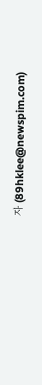자 (89hklee@newspim.com)